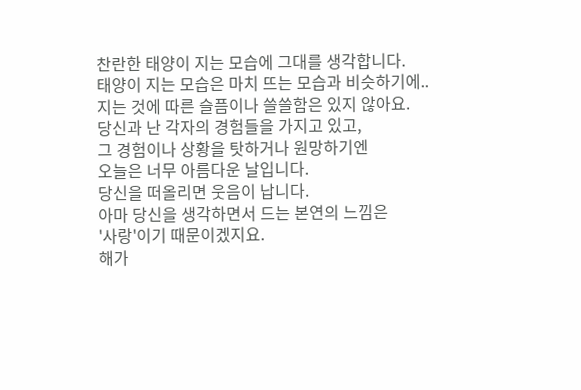찬란한 태양이 지는 모습에 그대를 생각합니다.
태양이 지는 모습은 마치 뜨는 모습과 비슷하기에..
지는 것에 따른 슬픔이나 쓸쓸함은 있지 않아요.
당신과 난 각자의 경험들을 가지고 있고,
그 경험이나 상황을 탓하거나 원망하기엔
오늘은 너무 아름다운 날입니다.
당신을 떠올리면 웃음이 납니다.
아마 당신을 생각하면서 드는 본연의 느낌은
'사랑'이기 때문이겠지요.
해가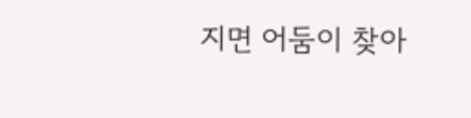지면 어둠이 찾아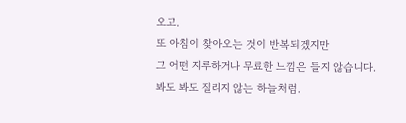오고.
또 아침이 찾아오는 것이 반복되겠지만
그 어떤 지루하거나 무료한 느낌은 들지 않습니다.
봐도 봐도 질리지 않는 하늘처럼.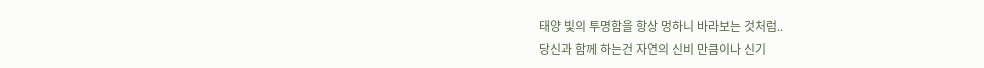태양 빛의 투명함을 항상 멍하니 바라보는 것처럼..
당신과 함께 하는건 자연의 신비 만큼이나 신기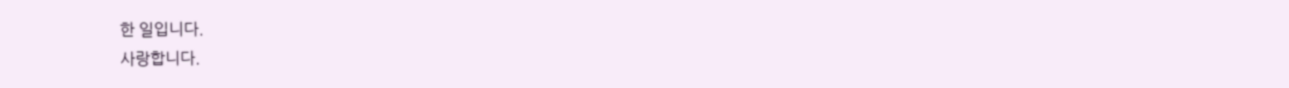한 일입니다.
사랑합니다.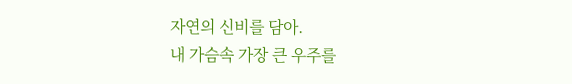자연의 신비를 담아.
내 가슴속 가장 큰 우주를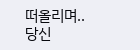떠올리며..
당신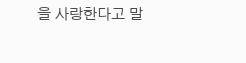을 사랑한다고 말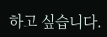하고 싶습니다.